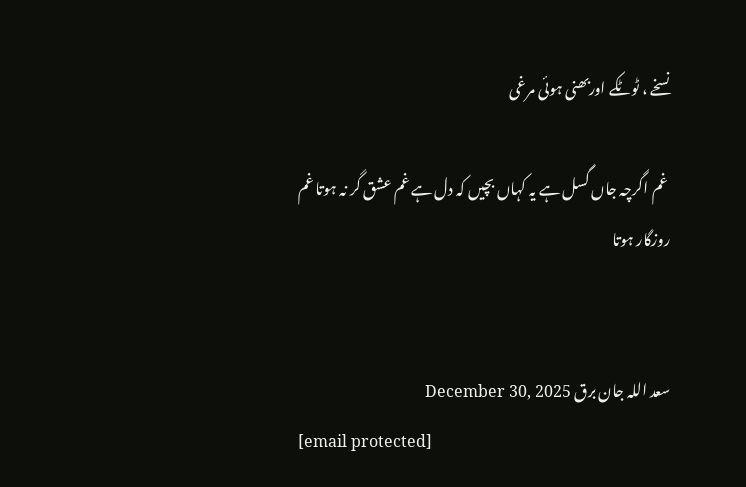نسخے ، ٹوٹکے اوربھنی ہوئی مرغی

 غم اگرچہ جاں گسل ہے یہ کہاں بچیں کہ دل ہے غم عشق گر نہ ہوتا غم روزگار ہوتا


سعد اللہ جان برق December 30, 2025
[email protected]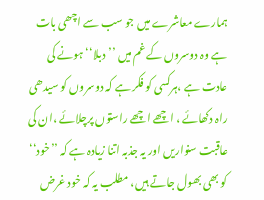ہمارے معاشرے میں جو سب سے اچھی بات ہے وہ دوسروں کے غم میں ’’دبلا‘‘ ہونے کی عادت ہے ،ہرکسی کو فکر ہے کہ دوسروں کو سیدھی راہ دکھائے ، اچھے اچھے راستوں پرچلائے ،ان کی عاقبت سنواریں اور یہ جذبہ اتنا زیادہ ہے کہ ’’خود‘‘ کو بھی بھول جاتے ہیں، مطلب یہ کہ خود غرض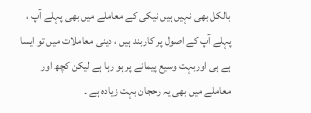بالکل بھی نہیں ہیں نیکی کے معاملے میں بھی پہلے آپ ، پہلے آپ کے اصول پر کاربند ہیں ، دینی معاملات میں تو ایسا ہے ہی اوربہت وسیع پیمانے پر ہو رہا ہے لیکن کچھ اور معاملے میں بھی یہ رحجان بہت زیادہ ہے ۔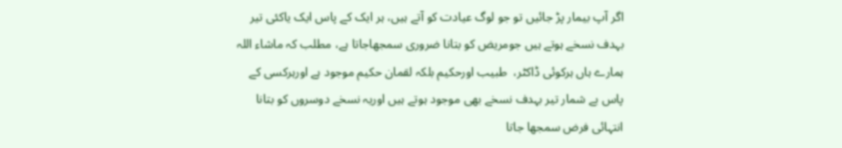اگر آپ بیمار پڑ جائیں تو جو لوگ عیادت کو آتے ہیں، ہر ایک کے پاس ایک یاکئی تیر بہدف نسخے ہوتے ہیں جومریض کو بتانا ضروری سمجھاجاتا ہے، مطلب کہ ماشاء اللہ ہمارے ہاں ہرکوئی ڈاکٹر،  طبیب اورحکیم بلکہ لقمان حکیم موجود ہے اورہرکسی کے پاس بے شمار تیر بہدف نسخے بھی موجود ہوتے ہیں اوریہ نسخے دوسروں کو بتانا انتہائی فرض سمجھا جاتا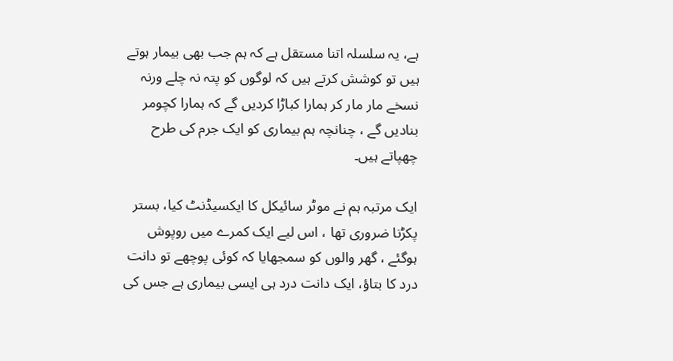ہے، یہ سلسلہ اتنا مستقل ہے کہ ہم جب بھی بیمار ہوتے ہیں تو کوشش کرتے ہیں کہ لوگوں کو پتہ نہ چلے ورنہ نسخے مار مار کر ہمارا کباڑا کردیں گے کہ ہمارا کچومر بنادیں گے ، چنانچہ ہم بیماری کو ایک جرم کی طرح چھپاتے ہیں۔

ایک مرتبہ ہم نے موٹر سائیکل کا ایکسیڈنٹ کیا، بستر پکڑنا ضروری تھا ، اس لیے ایک کمرے میں روپوش ہوگئے ، گھر والوں کو سمجھایا کہ کوئی پوچھے تو دانت درد کا بتاؤ، ایک دانت درد ہی ایسی بیماری ہے جس کی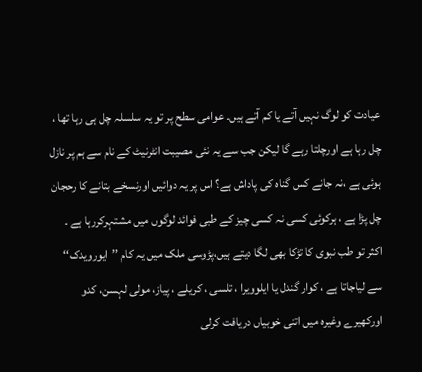عیادت کو لوگ نہیں آتے یا کم آتے ہیں۔ عوامی سطح پر تو یہ سلسلہ چل ہی رہا تھا ، چل رہا ہے اورچلتا رہے گا لیکن جب سے یہ نئی مصیبت انٹرنیٹ کے نام سے ہم پر نازل ہوئی ہے ،نہ جانے کس گناہ کی پاداش ہے؟ اس پر یہ دوائیں اورنسخے بتانے کا رحجان چل پڑا ہے ، ہرکوئی کسی نہ کسی چیز کے طبی فوائد لوگوں میں مشتہرکررہا ہے ۔ اکثر تو طب نبوی کا تڑکا بھی لگا دیتے ہیں،پڑوسی ملک میں یہ کام ’’ایورویدک‘‘ سے لیاجاتا ہے ، کوار گندل یا ایلوویرا ، تلسی ، کریلے ، پیاز، مولی لہسن، کدو اورکھیرے وغیرہ میں اتنی خوبیاں دریافت کرلی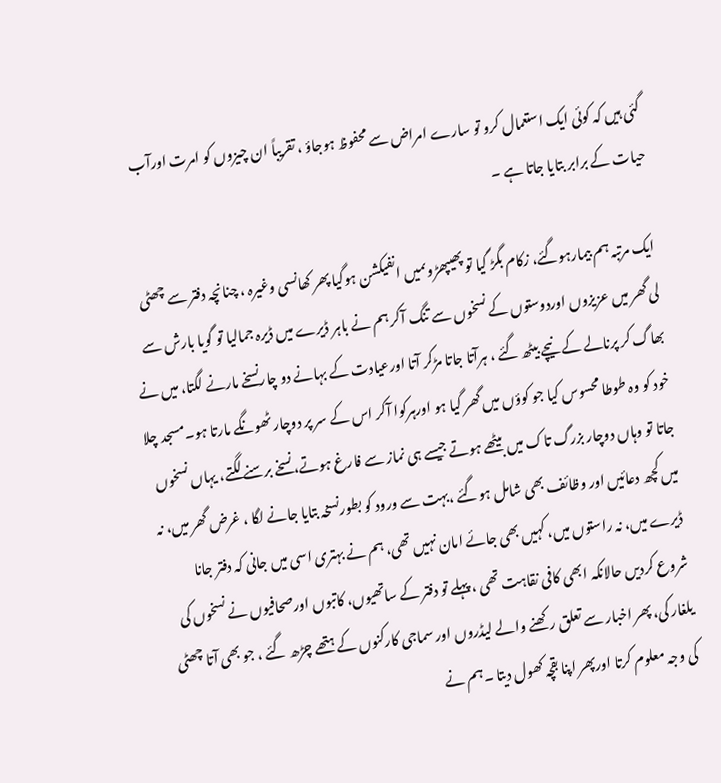گئی ہیں کہ کوئی ایک استعمال کرو تو سارے امراض سے محفوظ ہوجاؤ ، تقریباً ان چیزوں کو امرت اورآب حیات کے برابر بتایا جاتا ہے ۔

ایک مرتبہ ہم بیمارہوگئے، زکام بگڑ گیا تو پھیپھڑوںمیں انفیکشن ہوگیا پھر کھانسی وغیرہ ، چنانچہ دفتر سے چھٹی لی گھر میں عزیزوں اوردوستوں کے نسخوں سے تنگ آکر ہم نے باہر ڈیرے میں ڈیرہ جمالیا تو گویا بارش سے بھاگ کر پرنالے کے نیچے بیٹھ گئے ، ہرآتا جاتا مڑکر آتا اورعیادت کے بہانے دو چارنسخے مارنے لگتا، میں نے خود کو وہ طوطا محسوس کیا جو کوؤں میں گھر گیا ہو اورہرکوا آکر اس کے سر پر دوچار ٹھونگے مارتا ہو۔مسجد چلا جاتا تو وہاں دوچار بزرگ تاک میں بیٹھے ہوتے جیسے ہی نماز سے فارغ ہوتے، نسخے برسنے لگتے، یہاں نسخوں میں کچھ دعائیں اور وظائف بھی شامل ہوگئے ،بہت سے ورود کو بطورنسخہ بتایا جانے لگا ، غرض گھر میں، نہ ڈیرے میں، نہ راستوں میں، کہیں بھی جائے امان نہیں تھی، ہم نے بہتری اسی میں جانی کہ دفتر جانا  شروع کردیں حالانکہ ابھی کافی نقاہت تھی ، پہلے تو دفتر کے ساتھیوں، کاتبوں اورصحافیوں نے نسخوں کی یلغار کی، پھر اخبار سے تعلق رکھنے والے لیڈروں اور سماجی کارکنوں کے ہتھے چڑھ گئے ، جو بھی آتا چھٹی کی وجہ معلوم کرتا اورپھر اپنا بقچہ کھول دیتا ۔ہم نے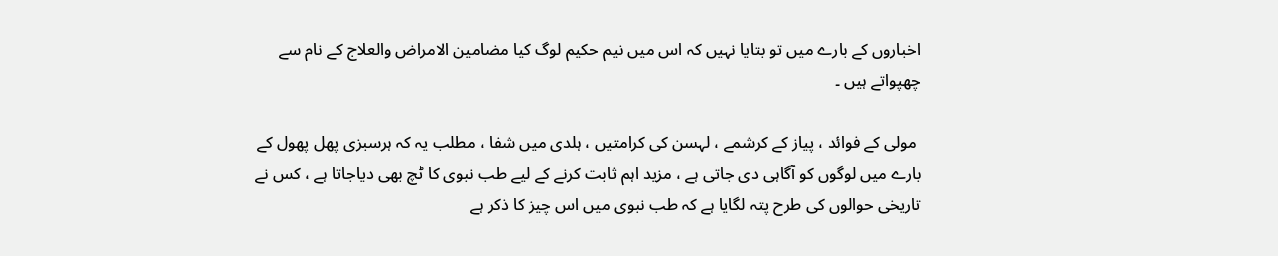اخباروں کے بارے میں تو بتایا نہیں کہ اس میں نیم حکیم لوگ کیا مضامین الامراض والعلاج کے نام سے چھپواتے ہیں ۔

 مولی کے فوائد ، پیاز کے کرشمے ، لہسن کی کرامتیں ، ہلدی میں شفا ، مطلب یہ کہ ہرسبزی پھل پھول کے بارے میں لوگوں کو آگاہی دی جاتی ہے ، مزید اہم ثابت کرنے کے لیے طب نبوی کا ٹچ بھی دیاجاتا ہے ، کس نے تاریخی حوالوں کی طرح پتہ لگایا ہے کہ طب نبوی میں اس چیز کا ذکر ہے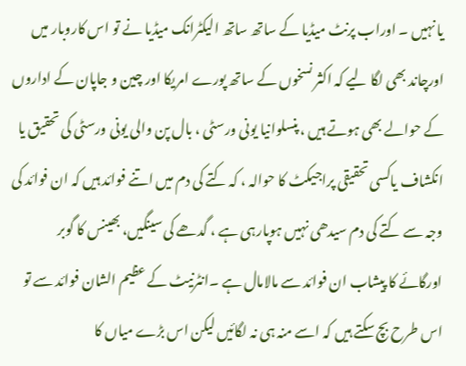یا نہیں ۔ اوراب پرنٹ میڈیا کے ساتھ ساتھ الیکٹرانک میڈیا نے تو اس کاروبار میں اورچاند بھی لگا لیے کہ اکثر نسخوں کے ساتھ پورے امریکا اور چین و جاپان کے اداروں کے حوالے بھی ہوتے ہیں ، پنسلوانیا یونی ورسٹی ، بال پن والی یونی ورسٹی کی تحقیق یا انکشاف یاکسی تحقیقی پراجیکٹ کا حوالہ ، کہ کتے کی دم میں اتنے فوائد ہیں کہ ان فوائد کی وجہ سے کتے کی دم سیدھی نہیں ہوپارہی ہے ، گدھے کی سینگیں، بھینس کا گوبر اورگائے کا پیشاب ان فوائد سے مالامال ہے ۔انٹرنیٹ کے عظیم الشان فوائد سے تو اس طرح بچ سکتے ہیں کہ اسے منہ ہی نہ لگائیں لیکن اس بڑے میاں کا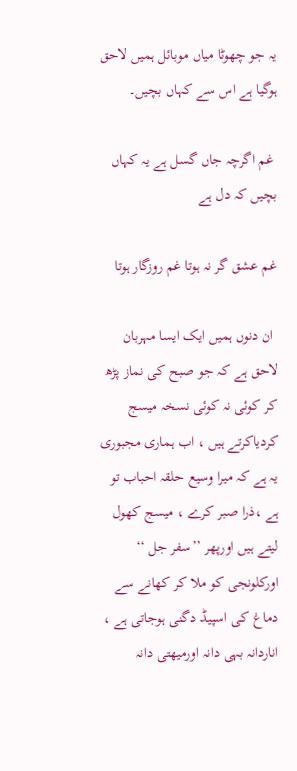یہ جو چھوٹا میاں موبائل ہمیں لاحق ہوگیا ہے اس سے کہاں بچیں۔

 غم اگرچہ جاں گسل ہے یہ کہاں بچیں کہ دل ہے

غم عشق گر نہ ہوتا غم روزگار ہوتا

 ان دنوں ہمیں ایک ایسا مہربان لاحق ہے کہ جو صبح کی نماز پڑھ کر کوئی نہ کوئی نسخہ میسج کردیاکرتے ہیں ، اب ہماری مجبوری یہ ہے کہ میرا وسیع حلقہ احباب تو ہے ،ذرا صبر کرے ، میسج کھول لیتے ہیں اورپھر ’’سفر جل ‘‘ اورکلونجی کو ملا کر کھانے سے دماغ کی اسپیڈ دگنی ہوجاتی ہے ، اناردانہ بہی دانہ اورمیھتی دانہ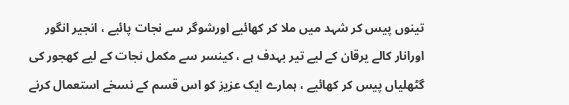تینوں پیس کر شہد میں ملا کر کھائیے اورشوگر سے نجات پائیے ، انجیر انگور اورانار کالے یرقان کے لیے تیر بہدف ہے ، کینسر سے مکمل نجات کے لیے کھجور کی گٹھلیاں پیس کر کھائیے ، ہمارے ایک عزیز کو اس قسم کے نسخے استعمال کرنے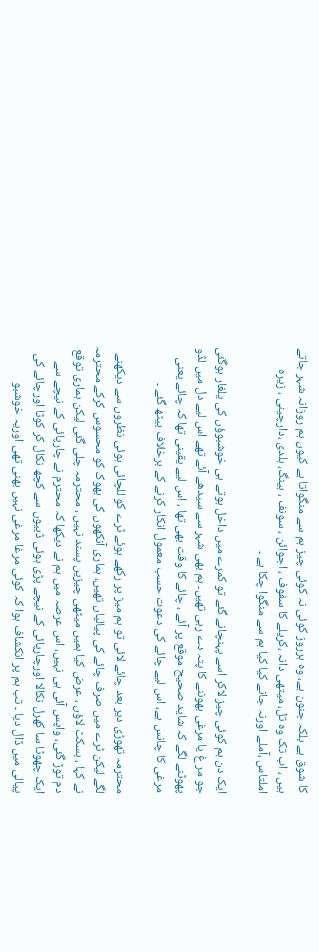کا شوق ہے بلکہ جنون ہے، وہ ہرروز کوئی نہ کوئی چیز ہم سے منگواتا ہے کیوں ہم روزانہ شہر جاتے ہیں ، اب تک وہ تل، میتھی دانہ ،کریلے کا سفوف ، اجوائن ، سونف ، ہینگ، ہلدی ،دارچینی ، زیرہ املتاس ،آملے اورنہ جانے کیا کیا ہم سے منگوا چکا ہے ۔

ایک دن ہم کوئی چیز لاکر اسے پہنچانے گئے تو کمرے میں داخل ہوتے ہی خوشبوؤں کی یلغار ہوگئی جو مر غ یا مرغی بھوننے کا پتہ دے رہی تھیں۔ ہم بھی شہر سے سیدھے آئے تھے اس لیے دل میں لڈو پھوٹنے لگے کہ شاید صحیح موقع پر آئے ، چائے کا وقت بھی تھا ، اس لیے یقینی تھا کہ چائے یعنی مرغی کا چانس ہے، اس لیے چائے کی دعوت حسب معمول انکار کرنے کے برخلاف بیٹھ گئے ۔

محترمہ تھوڑی دیر بعد چائے لائی تو ہم میز پر رکھے ہوئے ٹرے کو للچائی ہوئی نظروں سے دیکھنے لگے لیکن ٹرے میں صرف چائے کی پیالیاں تھیں، ہماری آنکھوں کی بھوک کو محسوس کرکے محترمہ نے کہا ، بسکٹ لاؤں ، عرض کیا ہمیں میٹھی چیزیں پسند نہیں ، محترمہ چلی گئی لیکن ہماری توقع دم توڑ گئی، واپس آئی ہی نہیں، اس عرصہ میں ہم نے دیکھا کہ محترم نے چارپائی کے نیچے سے ایک چھوٹا سا کھرل نکالا اورچارپائی کے نیچے پڑی ہوئی ڈبیوں سے کچھ نکال کر کوٹا اورچائے کی پیالی میں ڈال دیا ۔ تب ہم پر انکشاف ہوا کہ کوئی مرغا مرغی نہیں بھنی تھی اوریہ خوشبو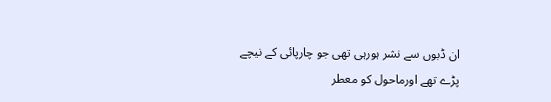ان ڈبوں سے نشر ہورہی تھی جو چارپائی کے نیچے پڑے تھے اورماحول کو معطر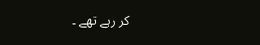کر رہے تھے ۔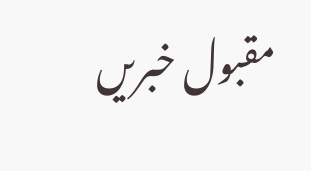مقبول خبریں